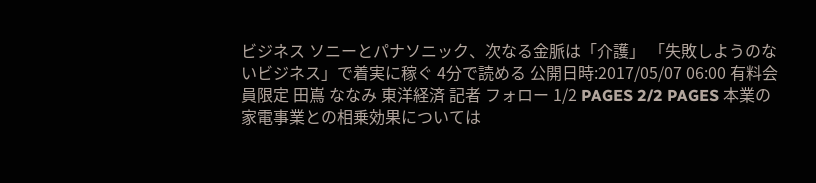ビジネス ソニーとパナソニック、次なる金脈は「介護」 「失敗しようのないビジネス」で着実に稼ぐ 4分で読める 公開日時:2017/05/07 06:00 有料会員限定 田嶌 ななみ 東洋経済 記者 フォロー 1/2 PAGES 2/2 PAGES 本業の家電事業との相乗効果については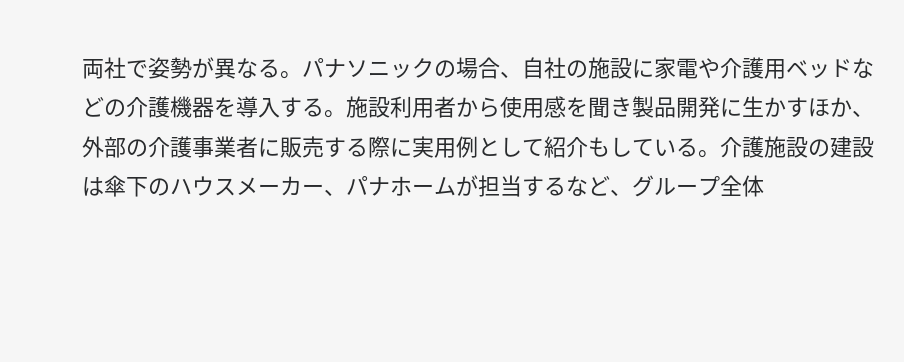両社で姿勢が異なる。パナソニックの場合、自社の施設に家電や介護用ベッドなどの介護機器を導入する。施設利用者から使用感を聞き製品開発に生かすほか、外部の介護事業者に販売する際に実用例として紹介もしている。介護施設の建設は傘下のハウスメーカー、パナホームが担当するなど、グループ全体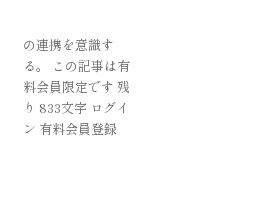の連携を意識する。 この記事は有料会員限定です 残り 833文字 ログイン 有料会員登録